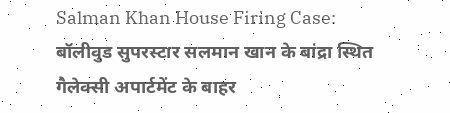Salman Khan House Firing Case: बॉलीवुड सुपरस्टार सलमान खान के बांद्रा स्थित गैलेक्सी अपार्टमेंट के बाहर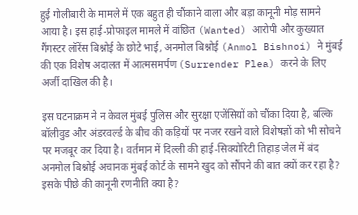हुई गोलीबारी के मामले में एक बहुत ही चौंकाने वाला और बड़ा कानूनी मोड़ सामने आया है। इस हाई-प्रोफाइल मामले में वांछित (Wanted) आरोपी और कुख्यात गैंगस्टर लॉरेंस बिश्नोई के छोटे भाई, अनमोल बिश्नोई (Anmol Bishnoi) ने मुंबई की एक विशेष अदालत में आत्मसमर्पण (Surrender Plea) करने के लिए अर्जी दाखिल की है।

इस घटनाक्रम ने न केवल मुंबई पुलिस और सुरक्षा एजेंसियों को चौंका दिया है, बल्कि बॉलीवुड और अंडरवर्ल्ड के बीच की कड़ियों पर नजर रखने वाले विशेषज्ञों को भी सोचने पर मजबूर कर दिया है। वर्तमान में दिल्ली की हाई-सिक्योरिटी तिहाड़ जेल में बंद अनमोल बिश्नोई अचानक मुंबई कोर्ट के सामने खुद को सौंपने की बात क्यों कर रहा है? इसके पीछे की कानूनी रणनीति क्या है?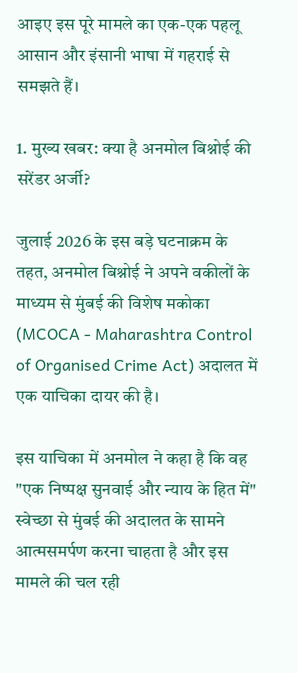आइए इस पूरे मामले का एक-एक पहलू आसान और इंसानी भाषा में गहराई से समझते हैं।

1. मुख्य खबर: क्या है अनमोल बिश्नोई की सरेंडर अर्जी?

जुलाई 2026 के इस बड़े घटनाक्रम के तहत, अनमोल बिश्नोई ने अपने वकीलों के माध्यम से मुंबई की विशेष मकोका (MCOCA - Maharashtra Control of Organised Crime Act) अदालत में एक याचिका दायर की है।

इस याचिका में अनमोल ने कहा है कि वह "एक निष्पक्ष सुनवाई और न्याय के हित में" स्वेच्छा से मुंबई की अदालत के सामने आत्मसमर्पण करना चाहता है और इस मामले की चल रही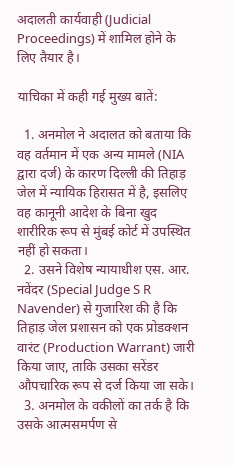अदालती कार्यवाही (Judicial Proceedings) में शामिल होने के लिए तैयार है।

याचिका में कही गई मुख्य बातें:

  1. अनमोल ने अदालत को बताया कि वह वर्तमान में एक अन्य मामले (NIA द्वारा दर्ज) के कारण दिल्ली की तिहाड़ जेल में न्यायिक हिरासत में है, इसलिए वह कानूनी आदेश के बिना खुद शारीरिक रूप से मुंबई कोर्ट में उपस्थित नहीं हो सकता।
  2. उसने विशेष न्यायाधीश एस. आर. नवेंदर (Special Judge S R Navender) से गुजारिश की है कि तिहाड़ जेल प्रशासन को एक प्रोडक्शन वारंट (Production Warrant) जारी किया जाए, ताकि उसका सरेंडर औपचारिक रूप से दर्ज किया जा सके।
  3. अनमोल के वकीलों का तर्क है कि उसके आत्मसमर्पण से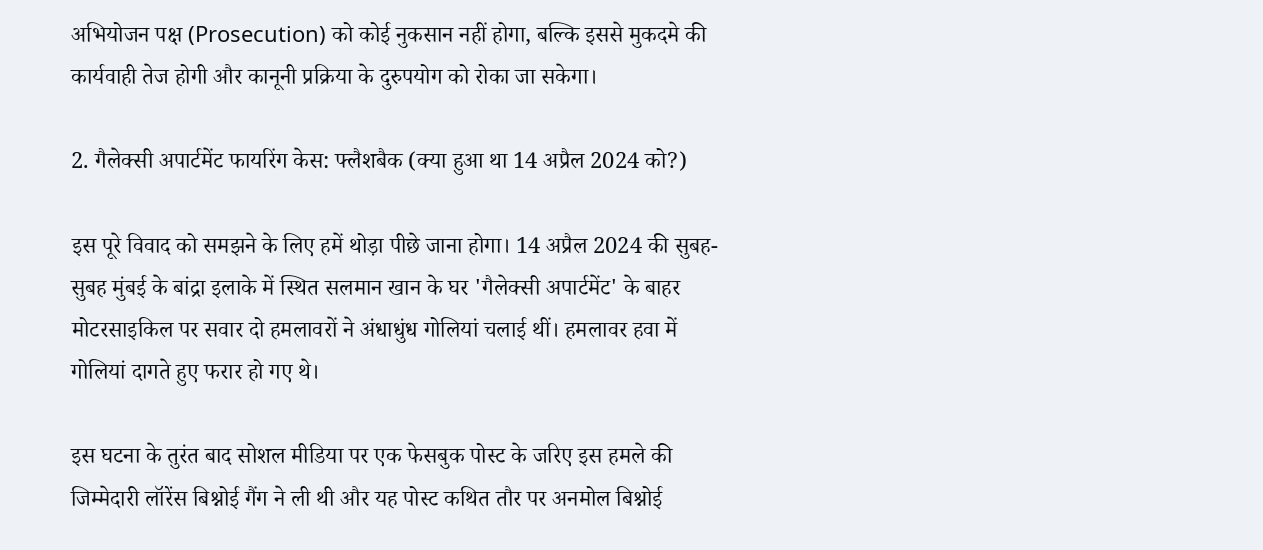अभियोजन पक्ष (Prosecution) को कोई नुकसान नहीं होगा, बल्कि इससे मुकदमे की कार्यवाही तेज होगी और कानूनी प्रक्रिया के दुरुपयोग को रोका जा सकेगा।

2. गैलेक्सी अपार्टमेंट फायरिंग केस: फ्लैशबैक (क्या हुआ था 14 अप्रैल 2024 को?)

इस पूरे विवाद को समझने के लिए हमें थोड़ा पीछे जाना होगा। 14 अप्रैल 2024 की सुबह-सुबह मुंबई के बांद्रा इलाके में स्थित सलमान खान के घर 'गैलेक्सी अपार्टमेंट' के बाहर मोटरसाइकिल पर सवार दो हमलावरों ने अंधाधुंध गोलियां चलाई थीं। हमलावर हवा में गोलियां दागते हुए फरार हो गए थे।

इस घटना के तुरंत बाद सोशल मीडिया पर एक फेसबुक पोस्ट के जरिए इस हमले की जिम्मेदारी लॉरेंस बिश्नोई गैंग ने ली थी और यह पोस्ट कथित तौर पर अनमोल बिश्नोई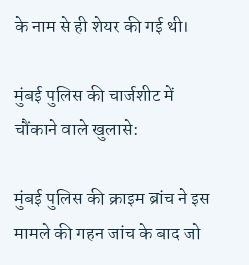के नाम से ही शेयर की गई थी।

मुंबई पुलिस की चार्जशीट में चौंकाने वाले खुलासे:

मुंबई पुलिस की क्राइम ब्रांच ने इस मामले की गहन जांच के बाद जो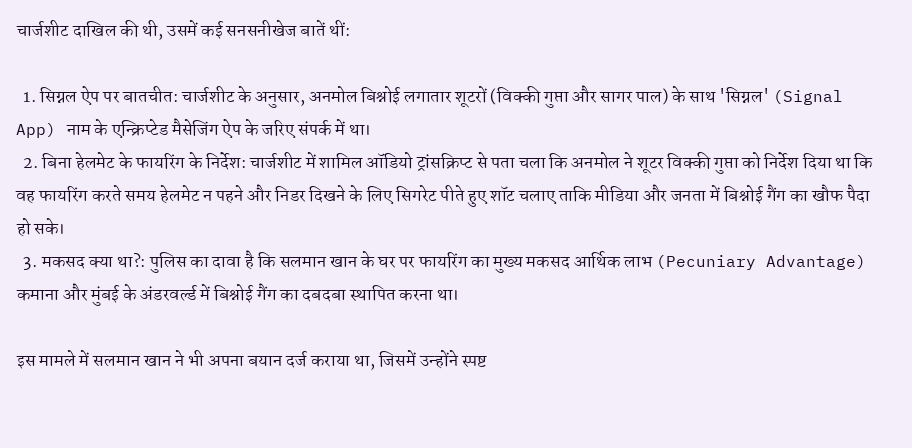चार्जशीट दाखिल की थी, उसमें कई सनसनीखेज बातें थीं:

  1. सिग्नल ऐप पर बातचीत: चार्जशीट के अनुसार, अनमोल बिश्नोई लगातार शूटरों (विक्की गुप्ता और सागर पाल) के साथ 'सिग्नल' (Signal App) नाम के एन्क्रिप्टेड मैसेजिंग ऐप के जरिए संपर्क में था।
  2. बिना हेलमेट के फायरिंग के निर्देश: चार्जशीट में शामिल ऑडियो ट्रांसक्रिप्ट से पता चला कि अनमोल ने शूटर विक्की गुप्ता को निर्देश दिया था कि वह फायरिंग करते समय हेलमेट न पहने और निडर दिखने के लिए सिगरेट पीते हुए शॉट चलाए ताकि मीडिया और जनता में बिश्नोई गैंग का खौफ पैदा हो सके।
  3. मकसद क्या था?: पुलिस का दावा है कि सलमान खान के घर पर फायरिंग का मुख्य मकसद आर्थिक लाभ (Pecuniary Advantage) कमाना और मुंबई के अंडरवर्ल्ड में बिश्नोई गैंग का दबदबा स्थापित करना था।

इस मामले में सलमान खान ने भी अपना बयान दर्ज कराया था, जिसमें उन्होंने स्पष्ट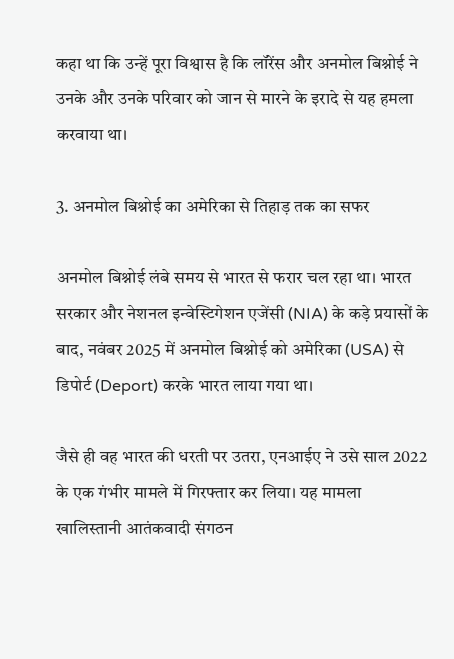कहा था कि उन्हें पूरा विश्वास है कि लॉरेंस और अनमोल बिश्नोई ने उनके और उनके परिवार को जान से मारने के इरादे से यह हमला करवाया था।

3. अनमोल बिश्नोई का अमेरिका से तिहाड़ तक का सफर

अनमोल बिश्नोई लंबे समय से भारत से फरार चल रहा था। भारत सरकार और नेशनल इन्वेस्टिगेशन एजेंसी (NIA) के कड़े प्रयासों के बाद, नवंबर 2025 में अनमोल बिश्नोई को अमेरिका (USA) से डिपोर्ट (Deport) करके भारत लाया गया था।

जैसे ही वह भारत की धरती पर उतरा, एनआईए ने उसे साल 2022 के एक गंभीर मामले में गिरफ्तार कर लिया। यह मामला खालिस्तानी आतंकवादी संगठन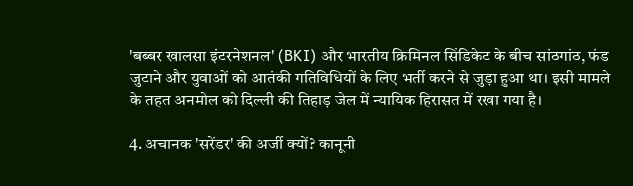'बब्बर खालसा इंटरनेशनल' (BKI) और भारतीय क्रिमिनल सिंडिकेट के बीच सांठगांठ, फंड जुटाने और युवाओं को आतंकी गतिविधियों के लिए भर्ती करने से जुड़ा हुआ था। इसी मामले के तहत अनमोल को दिल्ली की तिहाड़ जेल में न्यायिक हिरासत में रखा गया है।

4. अचानक 'सरेंडर' की अर्जी क्यों? कानूनी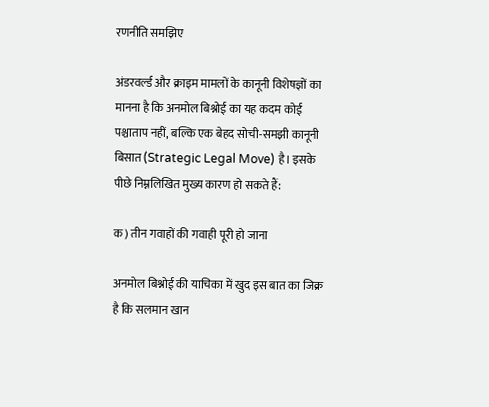रणनीति समझिए

अंडरवर्ल्ड और क्राइम मामलों के कानूनी विशेषज्ञों का मानना है कि अनमोल बिश्नोई का यह कदम कोई पश्चाताप नहीं, बल्कि एक बेहद सोची-समझी कानूनी बिसात (Strategic Legal Move) है। इसके पीछे निम्नलिखित मुख्य कारण हो सकते हैं:

क) तीन गवाहों की गवाही पूरी हो जाना

अनमोल बिश्नोई की याचिका में खुद इस बात का जिक्र है कि सलमान खान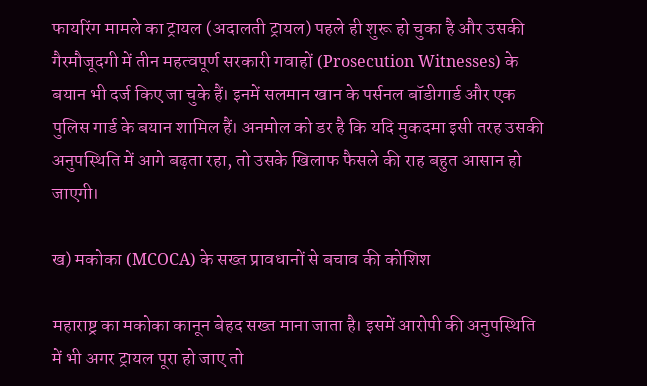फायरिंग मामले का ट्रायल (अदालती ट्रायल) पहले ही शुरू हो चुका है और उसकी गैरमौजूदगी में तीन महत्वपूर्ण सरकारी गवाहों (Prosecution Witnesses) के बयान भी दर्ज किए जा चुके हैं। इनमें सलमान खान के पर्सनल बॉडीगार्ड और एक पुलिस गार्ड के बयान शामिल हैं। अनमोल को डर है कि यदि मुकदमा इसी तरह उसकी अनुपस्थिति में आगे बढ़ता रहा, तो उसके खिलाफ फैसले की राह बहुत आसान हो जाएगी।

ख) मकोका (MCOCA) के सख्त प्रावधानों से बचाव की कोशिश

महाराष्ट्र का मकोका कानून बेहद सख्त माना जाता है। इसमें आरोपी की अनुपस्थिति में भी अगर ट्रायल पूरा हो जाए तो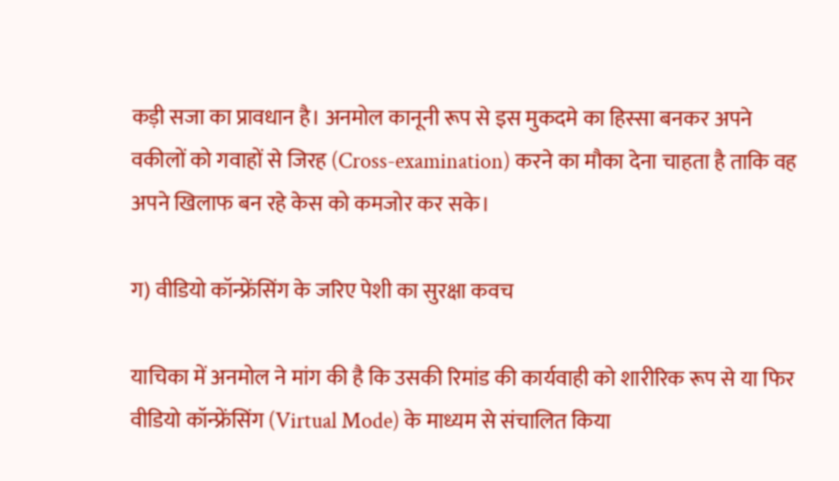कड़ी सजा का प्रावधान है। अनमोल कानूनी रूप से इस मुकदमे का हिस्सा बनकर अपने वकीलों को गवाहों से जिरह (Cross-examination) करने का मौका देना चाहता है ताकि वह अपने खिलाफ बन रहे केस को कमजोर कर सके।

ग) वीडियो कॉन्फ्रेंसिंग के जरिए पेशी का सुरक्षा कवच

याचिका में अनमोल ने मांग की है कि उसकी रिमांड की कार्यवाही को शारीरिक रूप से या फिर वीडियो कॉन्फ्रेंसिंग (Virtual Mode) के माध्यम से संचालित किया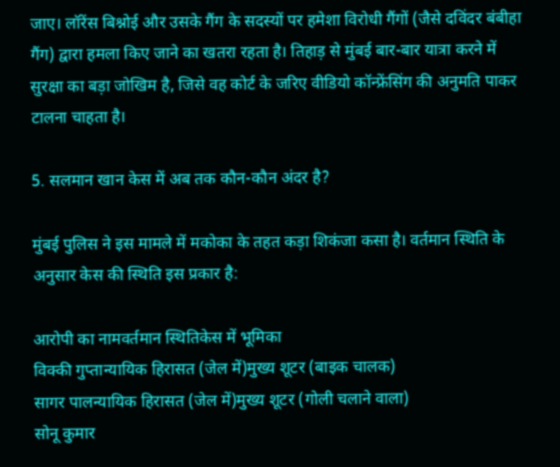जाए। लॉरेंस बिश्नोई और उसके गैंग के सदस्यों पर हमेशा विरोधी गैंगों (जैसे दविंदर बंबीहा गैंग) द्वारा हमला किए जाने का खतरा रहता है। तिहाड़ से मुंबई बार-बार यात्रा करने में सुरक्षा का बड़ा जोखिम है, जिसे वह कोर्ट के जरिए वीडियो कॉन्फ्रेंसिंग की अनुमति पाकर टालना चाहता है।

5. सलमान खान केस में अब तक कौन-कौन अंदर है?

मुंबई पुलिस ने इस मामले में मकोका के तहत कड़ा शिकंजा कसा है। वर्तमान स्थिति के अनुसार केस की स्थिति इस प्रकार है:

आरोपी का नामवर्तमान स्थितिकेस में भूमिका
विक्की गुप्तान्यायिक हिरासत (जेल में)मुख्य शूटर (बाइक चालक)
सागर पालन्यायिक हिरासत (जेल में)मुख्य शूटर (गोली चलाने वाला)
सोनू कुमार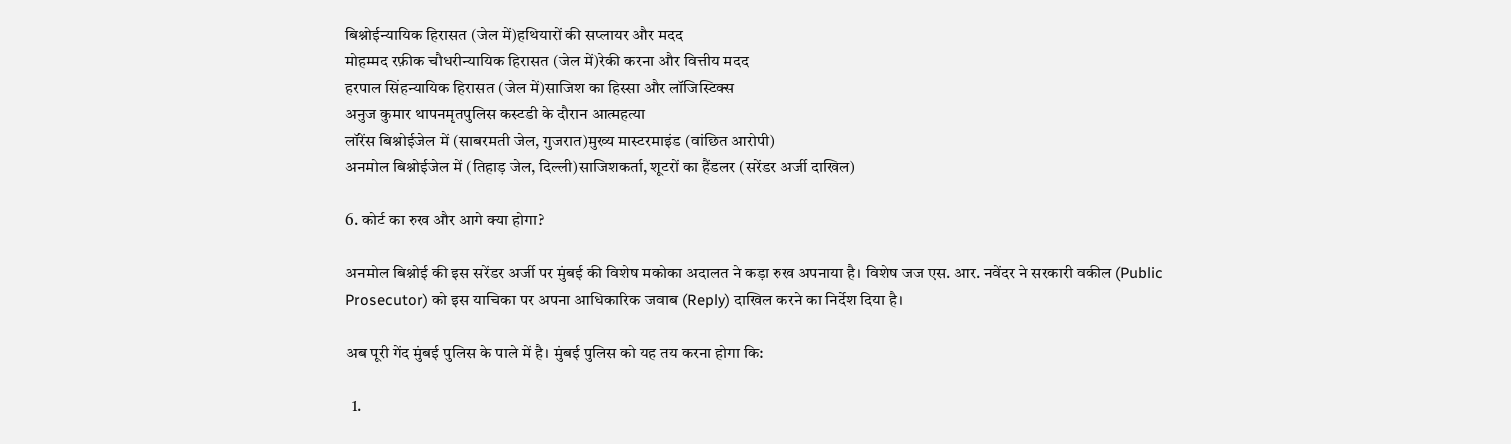बिश्नोईन्यायिक हिरासत (जेल में)हथियारों की सप्लायर और मदद
मोहम्मद रफ़ीक चौधरीन्यायिक हिरासत (जेल में)रेकी करना और वित्तीय मदद
हरपाल सिंहन्यायिक हिरासत (जेल में)साजिश का हिस्सा और लॉजिस्टिक्स
अनुज कुमार थापनमृतपुलिस कस्टडी के दौरान आत्महत्या
लॉरेंस बिश्नोईजेल में (साबरमती जेल, गुजरात)मुख्य मास्टरमाइंड (वांछित आरोपी)
अनमोल बिश्नोईजेल में (तिहाड़ जेल, दिल्ली)साजिशकर्ता, शूटरों का हैंडलर (सरेंडर अर्जी दाखिल)

6. कोर्ट का रुख और आगे क्या होगा?

अनमोल बिश्नोई की इस सरेंडर अर्जी पर मुंबई की विशेष मकोका अदालत ने कड़ा रुख अपनाया है। विशेष जज एस. आर. नवेंदर ने सरकारी वकील (Public Prosecutor) को इस याचिका पर अपना आधिकारिक जवाब (Reply) दाखिल करने का निर्देश दिया है।

अब पूरी गेंद मुंबई पुलिस के पाले में है। मुंबई पुलिस को यह तय करना होगा कि:

  1.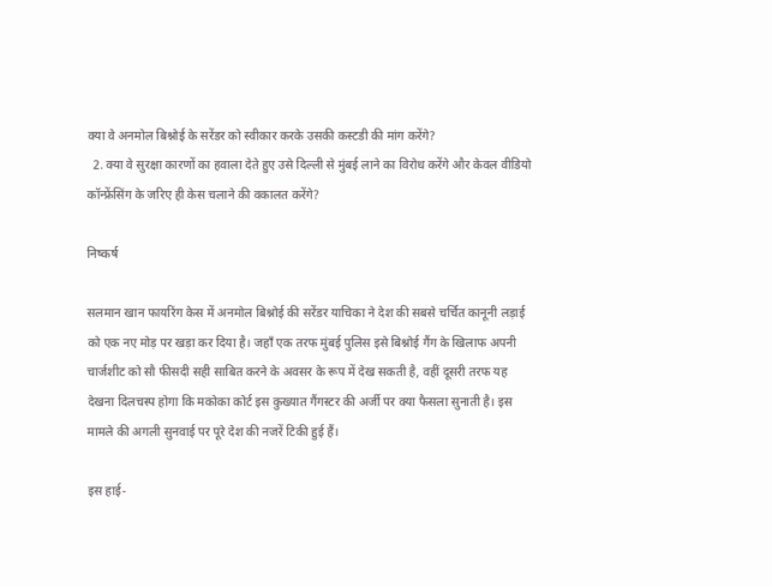क्या वे अनमोल बिश्नोई के सरेंडर को स्वीकार करके उसकी कस्टडी की मांग करेंगे?
  2. क्या वे सुरक्षा कारणों का हवाला देते हुए उसे दिल्ली से मुंबई लाने का विरोध करेंगे और केवल वीडियो कॉन्फ्रेंसिंग के जरिए ही केस चलाने की वकालत करेंगे?

निष्कर्ष

सलमान खान फायरिंग केस में अनमोल बिश्नोई की सरेंडर याचिका ने देश की सबसे चर्चित कानूनी लड़ाई को एक नए मोड़ पर खड़ा कर दिया है। जहाँ एक तरफ मुंबई पुलिस इसे बिश्नोई गैंग के खिलाफ अपनी चार्जशीट को सौ फीसदी सही साबित करने के अवसर के रूप में देख सकती है, वहीं दूसरी तरफ यह देखना दिलचस्प होगा कि मकोका कोर्ट इस कुख्यात गैंगस्टर की अर्जी पर क्या फैसला सुनाती है। इस मामले की अगली सुनवाई पर पूरे देश की नजरें टिकी हुई हैं।

इस हाई-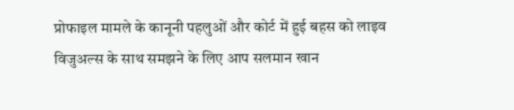प्रोफाइल मामले के कानूनी पहलुओं और कोर्ट में हुई बहस को लाइव विजुअल्स के साथ समझने के लिए आप सलमान खान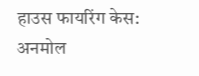हाउस फायरिंग केस: अनमोल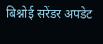बिश्नोई सरेंडर अपडेट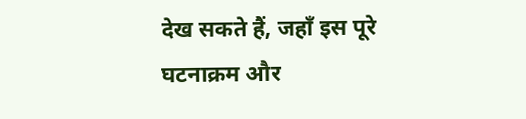देख सकते हैं, जहाँ इस पूरे घटनाक्रम और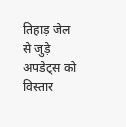तिहाड़ जेल से जुड़े अपडेट्स को विस्तार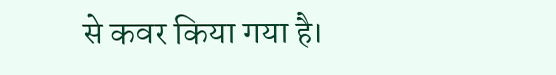से कवर किया गया है।